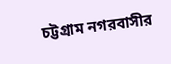চট্টগ্রাম নগরবাসীর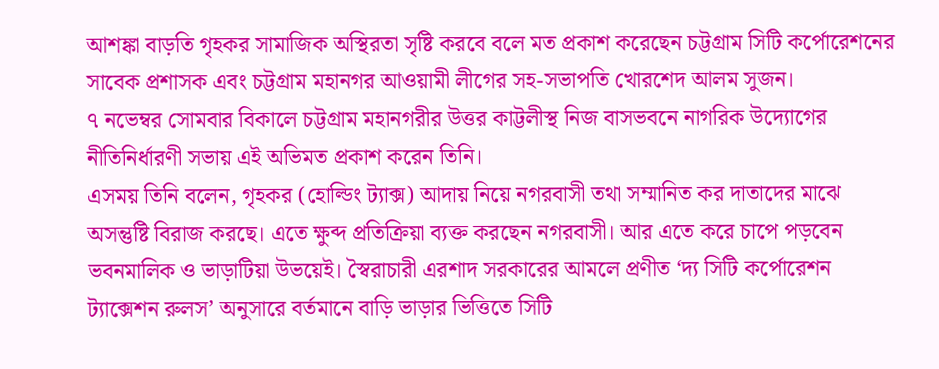আশঙ্কা বাড়তি গৃহকর সামাজিক অস্থিরতা সৃষ্টি করবে বলে মত প্রকাশ করেছেন চট্টগ্রাম সিটি কর্পোরেশনের সাবেক প্রশাসক এবং চট্টগ্রাম মহানগর আওয়ামী লীগের সহ-সভাপতি খোরশেদ আলম সুজন।
৭ নভেম্বর সোমবার বিকালে চট্টগ্রাম মহানগরীর উত্তর কাট্টলীস্থ নিজ বাসভবনে নাগরিক উদ্যোগের নীতিনির্ধারণী সভায় এই অভিমত প্রকাশ করেন তিনি।
এসময় তিনি বলেন, গৃহকর (হোল্ডিং ট্যাক্স) আদায় নিয়ে নগরবাসী তথা সম্মানিত কর দাতাদের মাঝে অসন্তুষ্টি বিরাজ করছে। এতে ক্ষুব্দ প্রতিক্রিয়া ব্যক্ত করছেন নগরবাসী। আর এতে করে চাপে পড়বেন ভবনমালিক ও ভাড়াটিয়া উভয়েই। স্বৈরাচারী এরশাদ সরকারের আমলে প্রণীত ‘দ্য সিটি কর্পোরেশন ট্যাক্সেশন রুলস’ অনুসারে বর্তমানে বাড়ি ভাড়ার ভিত্তিতে সিটি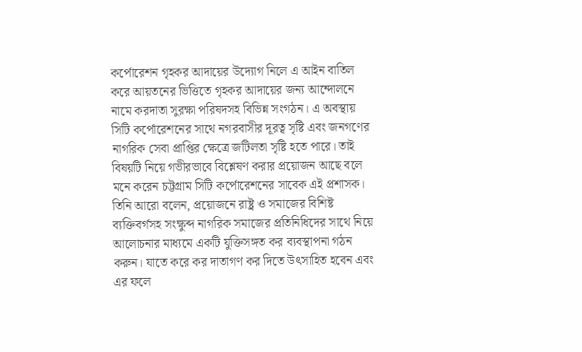কর্পোরেশন গৃহকর আদায়ের উদ্যোগ নিলে এ আইন বাতিল করে আয়তনের ভিত্তিতে গৃহকর আদায়ের জন্য আন্দোলনে নামে করদাতা সুরক্ষা পরিষদসহ বিভিন্ন সংগঠন। এ অবস্থায় সিটি কর্পোরেশনের সাথে নগরবাসীর দূরত্ব সৃষ্টি এবং জনগণের নাগরিক সেবা প্রাপ্তির ক্ষেত্রে জটিলতা সৃষ্টি হতে পারে। তাই বিষয়টি নিয়ে গভীরভাবে বিশ্লেষণ করার প্রয়োজন আছে বলে মনে করেন চট্টগ্রাম সিটি কর্পোরেশনের সাবেক এই প্রশাসক।
তিনি আরো বলেন, প্রয়োজনে রাষ্ট্র ও সমাজের বিশিষ্ট ব্যক্তিবর্গসহ সংক্ষুব্দ নাগরিক সমাজের প্রতিনিধিদের সাথে নিয়ে আলোচনার মাধ্যমে একটি যুক্তিসঙ্গত কর ব্যবস্থাপনা গঠন করুন। যাতে করে কর দাতাগণ কর দিতে উৎসাহিত হবেন এবং এর ফলে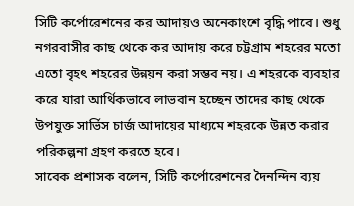সিটি কর্পোরেশনের কর আদায়ও অনেকাংশে বৃদ্ধি পাবে। শুধু নগরবাসীর কাছ থেকে কর আদায় করে চট্টগ্রাম শহরের মতো এতো বৃহৎ শহরের উন্নয়ন করা সম্ভব নয়। এ শহরকে ব্যবহার করে যারা আর্থিকভাবে লাভবান হচ্ছেন তাদের কাছ থেকে উপযুক্ত সার্ভিস চার্জ আদায়ের মাধ্যমে শহরকে উন্নত করার পরিকল্পনা গ্রহণ করতে হবে।
সাবেক প্রশাসক বলেন, সিটি কর্পোরেশনের দৈনন্দিন ব্যয়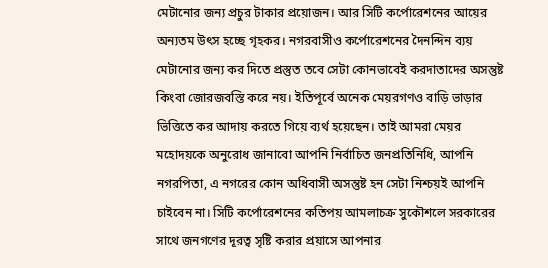মেটানোর জন্য প্রচুর টাকার প্রয়োজন। আর সিটি কর্পোরেশনের আয়ের অন্যতম উৎস হচ্ছে গৃহকর। নগরবাসীও কর্পোরেশনের দৈনন্দিন ব্যয় মেটানোর জন্য কর দিতে প্রস্তুত তবে সেটা কোনভাবেই করদাতাদের অসন্তুষ্ট কিংবা জোরজবস্তি করে নয়। ইতিপূর্বে অনেক মেয়রগণও বাড়ি ভাড়ার ভিত্তিতে কর আদায় করতে গিয়ে ব্যর্থ হয়েছেন। তাই আমরা মেয়র মহোদয়কে অনুরোধ জানাবো আপনি নির্বাচিত জনপ্রতিনিধি, আপনি নগরপিতা, এ নগরের কোন অধিবাসী অসন্তুষ্ট হন সেটা নিশ্চয়ই আপনি চাইবেন না। সিটি কর্পোরেশনের কতিপয় আমলাচক্র সুকৌশলে সরকারের সাথে জনগণের দূরত্ব সৃষ্টি করার প্রয়াসে আপনার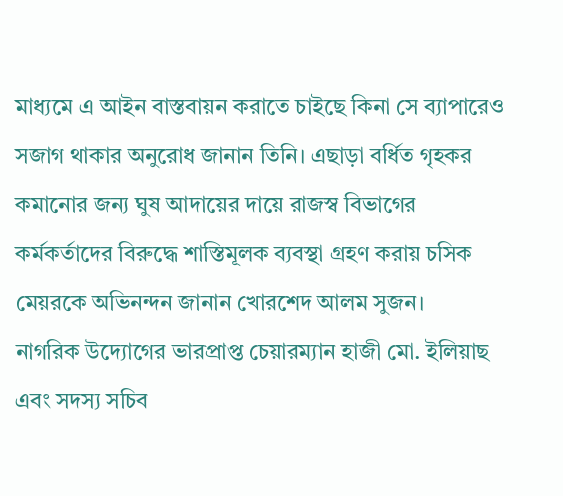মাধ্যমে এ আইন বাস্তবায়ন করাতে চাইছে কিনা সে ব্যাপারেও সজাগ থাকার অনুরোধ জানান তিনি। এছাড়া বর্ধিত গৃহকর কমানোর জন্য ঘুষ আদায়ের দায়ে রাজস্ব বিভাগের কর্মকর্তাদের বিরুদ্ধে শাস্তিমূলক ব্যবস্থা গ্রহণ করায় চসিক মেয়রকে অভিনন্দন জানান খোরশেদ আলম সুজন।
নাগরিক উদ্যোগের ভারপ্রাপ্ত চেয়ারম্যান হাজী মো. ইলিয়াছ এবং সদস্য সচিব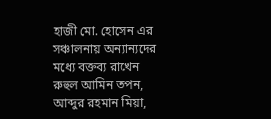হাজী মো. হোসেন এর সঞ্চালনায় অন্যান্যদের মধ্যে বক্তব্য রাখেন রুহুল আমিন তপন, আব্দুর রহমান মিয়া,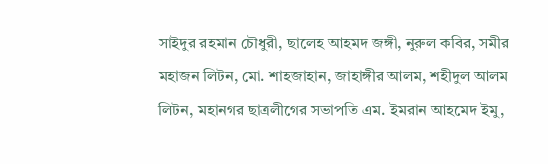সাইদুর রহমান চৌধুরী, ছালেহ আহমদ জঙ্গী, নুরুল কবির, সমীর মহাজন লিটন, মো. শাহজাহান, জাহাঙ্গীর আলম, শহীদুল আলম লিটন, মহানগর ছাত্রলীগের সভাপতি এম. ইমরান আহমেদ ইমু,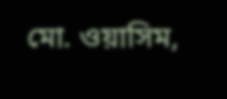মো. ওয়াসিম,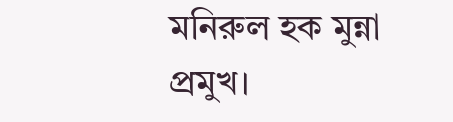মনিরুল হক মুন্না প্রমুখ।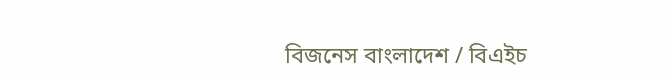বিজনেস বাংলাদেশ / বিএইচ